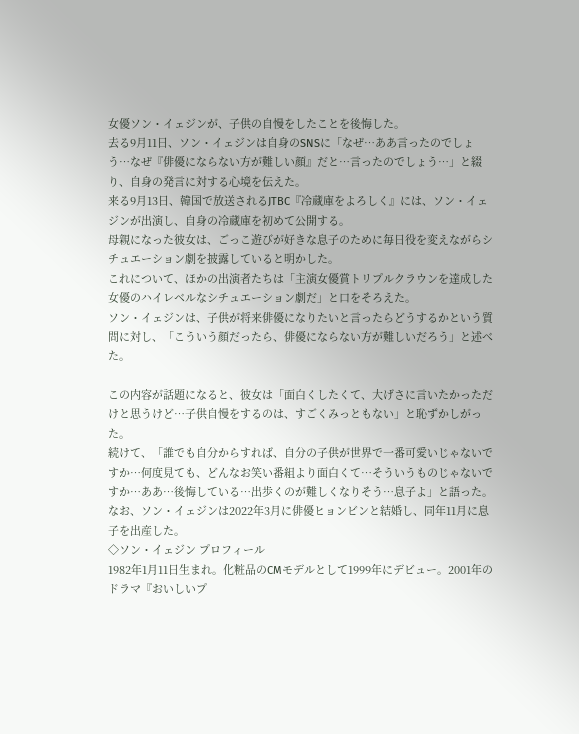女優ソン・イェジンが、子供の自慢をしたことを後悔した。
去る9月11日、ソン・イェジンは自身のSNSに「なぜ…ああ言ったのでしょう…なぜ『俳優にならない方が難しい顔』だと…言ったのでしょう…」と綴り、自身の発言に対する心境を伝えた。
来る9月13日、韓国で放送されるJTBC『冷蔵庫をよろしく』には、ソン・イェジンが出演し、自身の冷蔵庫を初めて公開する。
母親になった彼女は、ごっこ遊びが好きな息子のために毎日役を変えながらシチュエーション劇を披露していると明かした。
これについて、ほかの出演者たちは「主演女優賞トリプルクラウンを達成した女優のハイレベルなシチュエーション劇だ」と口をそろえた。
ソン・イェジンは、子供が将来俳優になりたいと言ったらどうするかという質問に対し、「こういう顔だったら、俳優にならない方が難しいだろう」と述べた。

この内容が話題になると、彼女は「面白くしたくて、大げさに言いたかっただけと思うけど…子供自慢をするのは、すごくみっともない」と恥ずかしがった。
続けて、「誰でも自分からすれば、自分の子供が世界で一番可愛いじゃないですか…何度見ても、どんなお笑い番組より面白くて…そういうものじゃないですか…ああ…後悔している…出歩くのが難しくなりそう…息子よ」と語った。
なお、ソン・イェジンは2022年3月に俳優ヒョンビンと結婚し、同年11月に息子を出産した。
◇ソン・イェジン プロフィール
1982年1月11日生まれ。化粧品のCMモデルとして1999年にデビュー。2001年のドラマ『おいしいプ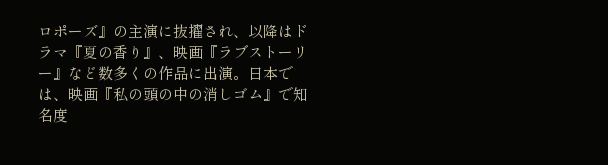ロポーズ』の主演に抜擢され、以降はドラマ『夏の香り』、映画『ラブストーリー』など数多くの作品に出演。日本では、映画『私の頭の中の消しゴム』で知名度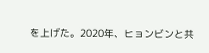を上げた。2020年、ヒョンビンと共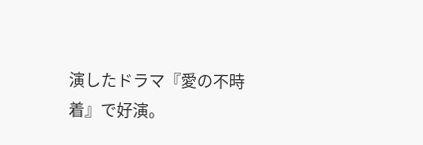演したドラマ『愛の不時着』で好演。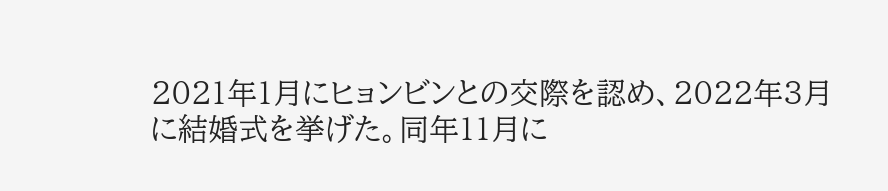2021年1月にヒョンビンとの交際を認め、2022年3月に結婚式を挙げた。同年11月に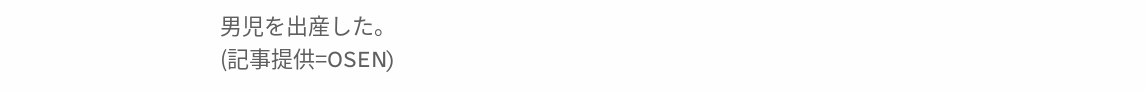男児を出産した。
(記事提供=OSEN)